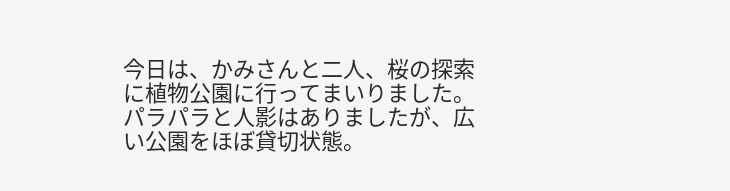今日は、かみさんと二人、桜の探索に植物公園に行ってまいりました。
パラパラと人影はありましたが、広い公園をほぼ貸切状態。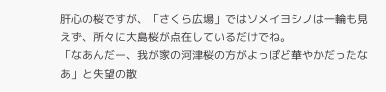肝心の桜ですが、「さくら広場」ではソメイヨシノは一輪も見えず、所々に大島桜が点在しているだけでね。
「なあんだー、我が家の河津桜の方がよっぽど華やかだったなあ」と失望の散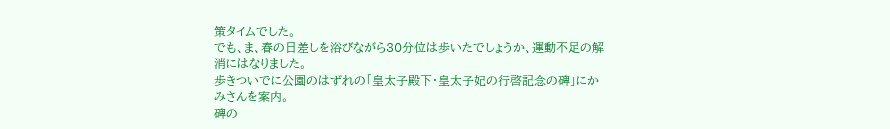策タイムでした。
でも、ま、春の日差しを浴びながら30分位は歩いたでしょうか、運動不足の解消にはなりました。
歩きついでに公園のはずれの「皇太子殿下・皇太子妃の行啓記念の碑」にかみさんを案内。
碑の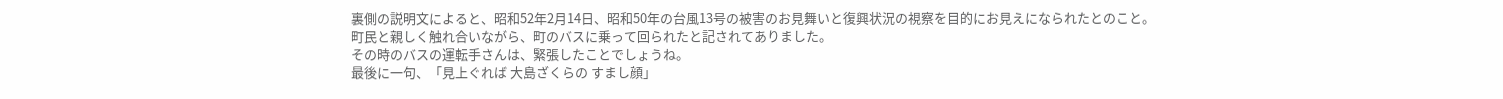裏側の説明文によると、昭和52年2月14日、昭和50年の台風13号の被害のお見舞いと復興状況の視察を目的にお見えになられたとのこと。
町民と親しく触れ合いながら、町のバスに乗って回られたと記されてありました。
その時のバスの運転手さんは、緊張したことでしょうね。
最後に一句、「見上ぐれば 大島ざくらの すまし顔」